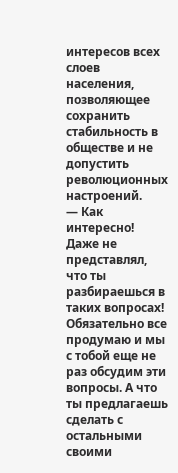интересов всех слоев населения, позволяющее сохранить стабильность в обществе и не допустить революционных настроений.
— Как интересно! Даже не представлял, что ты разбираешься в таких вопросах! Обязательно все продумаю и мы с тобой еще не раз обсудим эти вопросы. А что ты предлагаешь сделать с остальными своими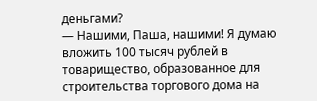деньгами?
— Нашими, Паша, нашими! Я думаю вложить 100 тысяч рублей в товарищество, образованное для строительства торгового дома на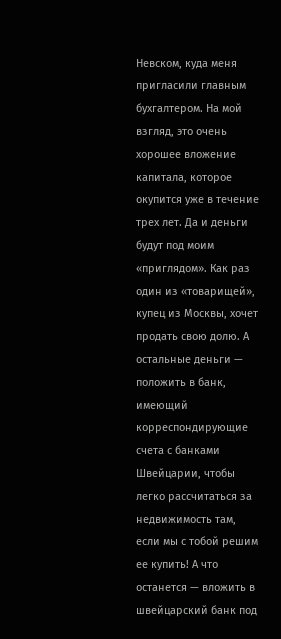Невском, куда меня пригласили главным бухгалтером. На мой взгляд, это очень хорошее вложение капитала, которое окупится уже в течение трех лет. Да и деньги будут под моим «приглядом». Как раз один из «товарищей», купец из Москвы, хочет продать свою долю. А остальные деньги — положить в банк, имеющий корреспондирующие счета с банками Швейцарии, чтобы легко рассчитаться за недвижимость там, если мы с тобой решим ее купить! А что останется — вложить в швейцарский банк под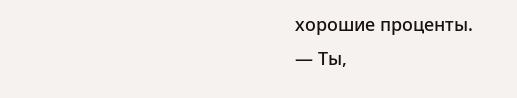хорошие проценты.
— Ты,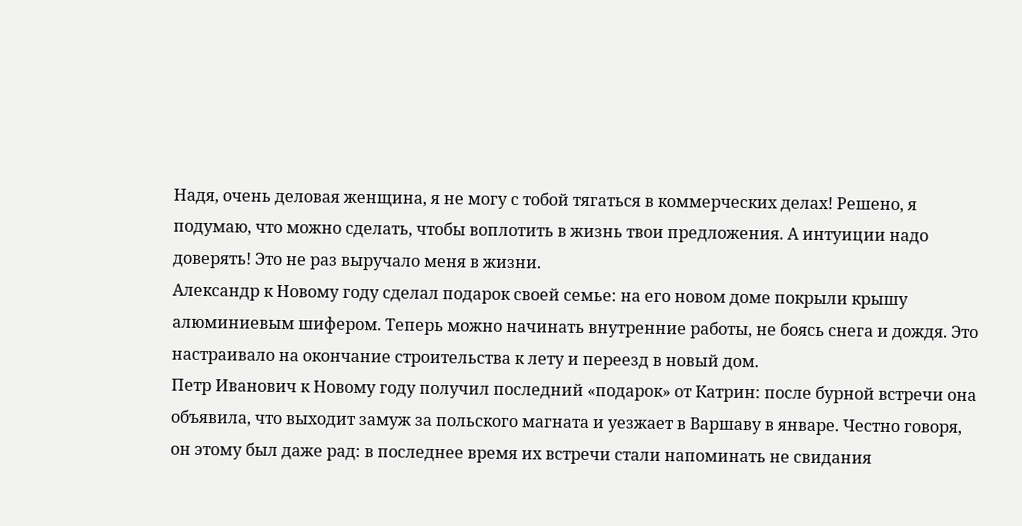Надя, очень деловая женщина, я не могу с тобой тягаться в коммерческих делах! Решено, я подумаю, что можно сделать, чтобы воплотить в жизнь твои предложения. А интуиции надо доверять! Это не раз выручало меня в жизни.
Александр к Новому году сделал подарок своей семье: на его новом доме покрыли крышу алюминиевым шифером. Теперь можно начинать внутренние работы, не боясь снега и дождя. Это настраивало на окончание строительства к лету и переезд в новый дом.
Петр Иванович к Новому году получил последний «подарок» от Катрин: после бурной встречи она объявила, что выходит замуж за польского магната и уезжает в Варшаву в январе. Честно говоря, он этому был даже рад: в последнее время их встречи стали напоминать не свидания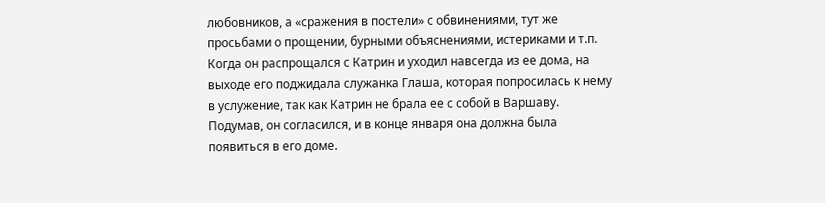любовников, а «сражения в постели» с обвинениями, тут же просьбами о прощении, бурными объяснениями, истериками и т.п.
Когда он распрощался с Катрин и уходил навсегда из ее дома, на выходе его поджидала служанка Глаша, которая попросилась к нему в услужение, так как Катрин не брала ее с собой в Варшаву. Подумав, он согласился, и в конце января она должна была появиться в его доме.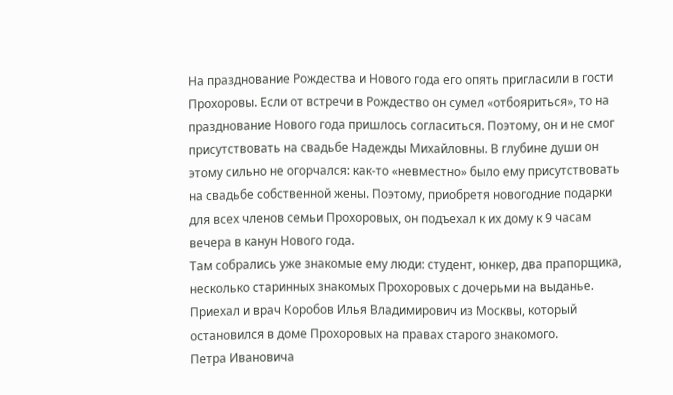На празднование Рождества и Нового года его опять пригласили в гости Прохоровы. Если от встречи в Рождество он сумел «отбояриться», то на празднование Нового года пришлось согласиться. Поэтому, он и не смог присутствовать на свадьбе Надежды Михайловны. В глубине души он этому сильно не огорчался: как-то «невместно» было ему присутствовать на свадьбе собственной жены. Поэтому, приобретя новогодние подарки для всех членов семьи Прохоровых, он подъехал к их дому к 9 часам вечера в канун Нового года.
Там собрались уже знакомые ему люди: студент, юнкер, два прапорщика, несколько старинных знакомых Прохоровых с дочерьми на выданье. Приехал и врач Коробов Илья Владимирович из Москвы, который остановился в доме Прохоровых на правах старого знакомого.
Петра Ивановича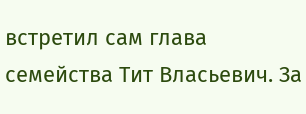встретил сам глава семейства Тит Власьевич. За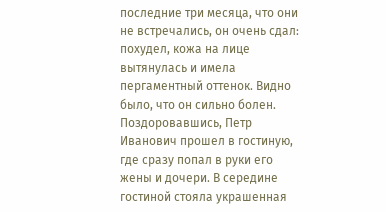последние три месяца, что они не встречались, он очень сдал: похудел, кожа на лице вытянулась и имела пергаментный оттенок. Видно было, что он сильно болен.
Поздоровавшись, Петр Иванович прошел в гостиную, где сразу попал в руки его жены и дочери. В середине гостиной стояла украшенная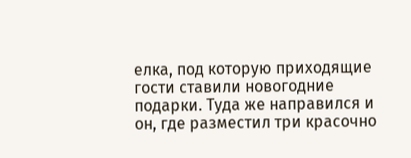елка, под которую приходящие гости ставили новогодние подарки. Туда же направился и он, где разместил три красочно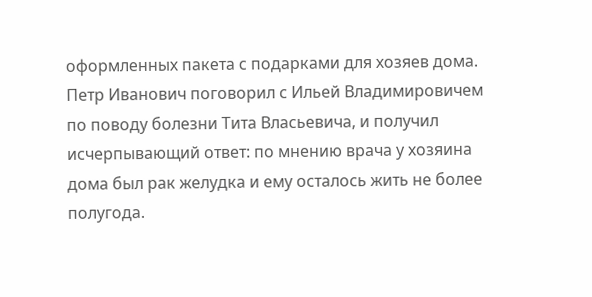оформленных пакета с подарками для хозяев дома.
Петр Иванович поговорил с Ильей Владимировичем по поводу болезни Тита Власьевича, и получил исчерпывающий ответ: по мнению врача у хозяина дома был рак желудка и ему осталось жить не более полугода.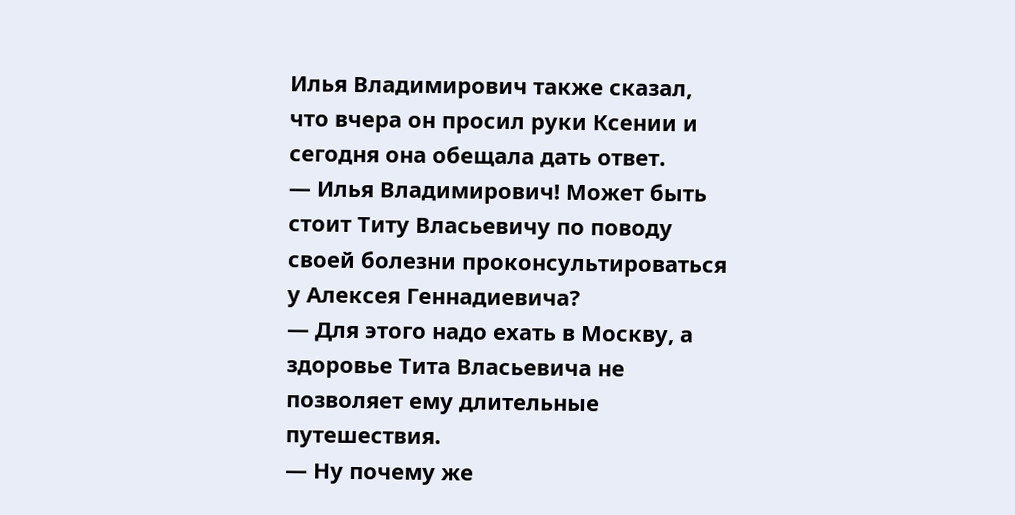Илья Владимирович также сказал, что вчера он просил руки Ксении и сегодня она обещала дать ответ.
— Илья Владимирович! Может быть стоит Титу Власьевичу по поводу своей болезни проконсультироваться у Алексея Геннадиевича?
— Для этого надо ехать в Москву, а здоровье Тита Власьевича не позволяет ему длительные путешествия.
— Ну почему же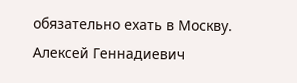обязательно ехать в Москву. Алексей Геннадиевич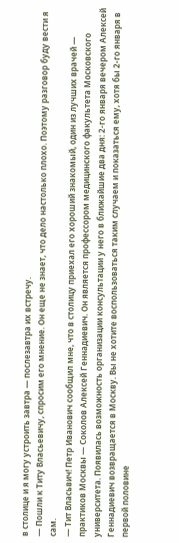в столице и я могу устроить завтра — послезавтра их встречу.
— Пошли к Титу Власьевичу, спросим его мнение. Он еще не знает, что дело настолько плохо. Поэтому разговор буду вести я сам.
— Тит Власьвич! Петр Иванович сообщил мне, что в столицу приехал его хороший знакомый, один из лучших врачей — практиков Москвы — Соколов Алексей Геннадиевич. Он является профессором медицинского факультета Московского университета. Появилась возможность организации консультации у него в ближайшие два дня: 2-го января вечером Алексей Геннадиевич возвращается в Москву. Вы не хотите воспользоваться таким случаем и показаться ему, хотя бы 2-го января в первой половине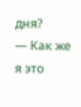дня?
— Как же я это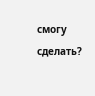смогу сделать?